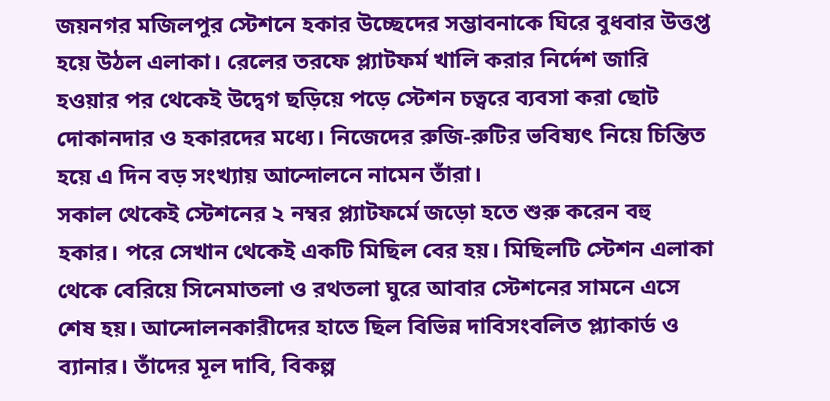জয়নগর মজিলপুর স্টেশনে হকার উচ্ছেদের সম্ভাবনাকে ঘিরে বুধবার উত্তপ্ত হয়ে উঠল এলাকা। রেলের তরফে প্ল্যাটফর্ম খালি করার নির্দেশ জারি হওয়ার পর থেকেই উদ্বেগ ছড়িয়ে পড়ে স্টেশন চত্বরে ব্যবসা করা ছোট দোকানদার ও হকারদের মধ্যে। নিজেদের রুজি-রুটির ভবিষ্যৎ নিয়ে চিন্তিত হয়ে এ দিন বড় সংখ্যায় আন্দোলনে নামেন তাঁরা।
সকাল থেকেই স্টেশনের ২ নম্বর প্ল্যাটফর্মে জড়ো হতে শুরু করেন বহু হকার। পরে সেখান থেকেই একটি মিছিল বের হয়। মিছিলটি স্টেশন এলাকা থেকে বেরিয়ে সিনেমাতলা ও রথতলা ঘুরে আবার স্টেশনের সামনে এসে শেষ হয়। আন্দোলনকারীদের হাতে ছিল বিভিন্ন দাবিসংবলিত প্ল্যাকার্ড ও ব্যানার। তাঁদের মূল দাবি, বিকল্প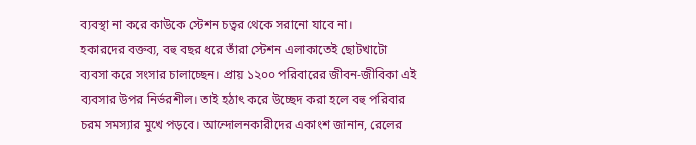ব্যবস্থা না করে কাউকে স্টেশন চত্বর থেকে সরানো যাবে না।
হকারদের বক্তব্য, বহু বছর ধরে তাঁরা স্টেশন এলাকাতেই ছোটখাটো ব্যবসা করে সংসার চালাচ্ছেন। প্রায় ১২০০ পরিবারের জীবন-জীবিকা এই ব্যবসার উপর নির্ভরশীল। তাই হঠাৎ করে উচ্ছেদ করা হলে বহু পরিবার চরম সমস্যার মুখে পড়বে। আন্দোলনকারীদের একাংশ জানান, রেলের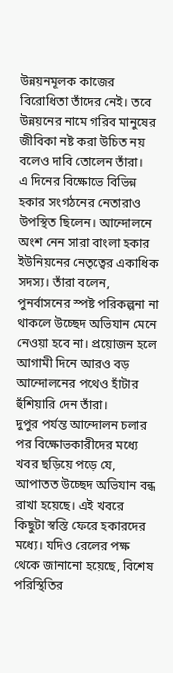উন্নয়নমূলক কাজের বিরোধিতা তাঁদের নেই। তবে উন্নয়নের নামে গরিব মানুষের জীবিকা নষ্ট করা উচিত নয় বলেও দাবি তোলেন তাঁরা।
এ দিনের বিক্ষোভে বিভিন্ন হকার সংগঠনের নেতারাও উপস্থিত ছিলেন। আন্দোলনে অংশ নেন সারা বাংলা হকার ইউনিয়নের নেতৃত্বের একাধিক সদস্য। তাঁরা বলেন, পুনর্বাসনের স্পষ্ট পরিকল্পনা না থাকলে উচ্ছেদ অভিযান মেনে নেওয়া হবে না। প্রয়োজন হলে আগামী দিনে আরও বড় আন্দোলনের পথেও হাঁটার হুঁশিয়ারি দেন তাঁরা।
দুপুর পর্যন্ত আন্দোলন চলার পর বিক্ষোভকারীদের মধ্যে খবর ছড়িয়ে পড়ে যে, আপাতত উচ্ছেদ অভিযান বন্ধ রাখা হয়েছে। এই খবরে কিছুটা স্বস্তি ফেরে হকারদের মধ্যে। যদিও রেলের পক্ষ থেকে জানানো হয়েছে, বিশেষ পরিস্থিতির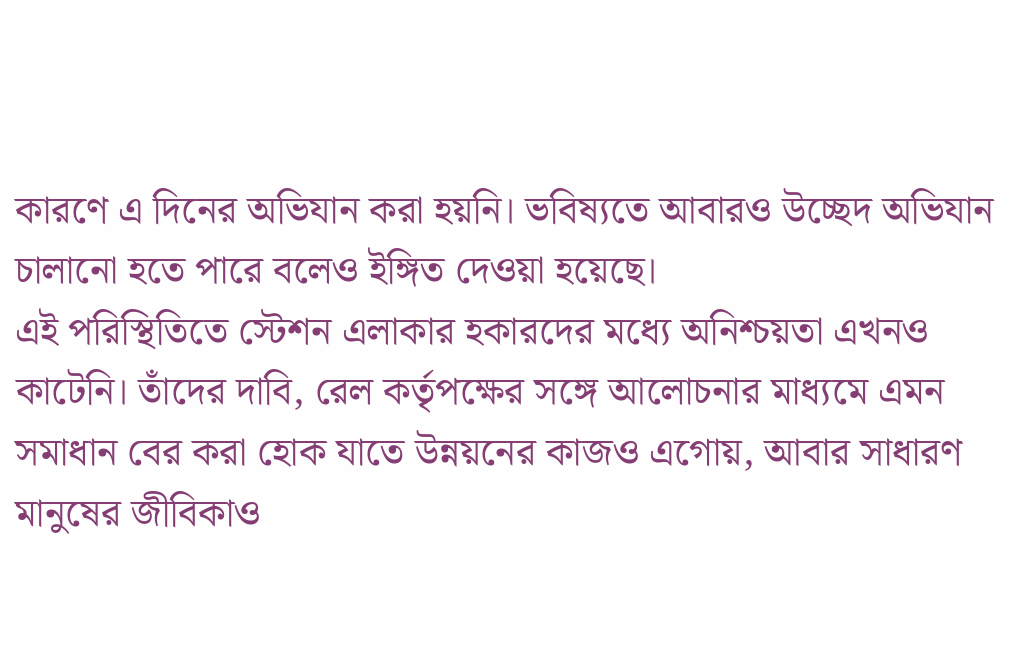কারণে এ দিনের অভিযান করা হয়নি। ভবিষ্যতে আবারও উচ্ছেদ অভিযান চালানো হতে পারে বলেও ইঙ্গিত দেওয়া হয়েছে।
এই পরিস্থিতিতে স্টেশন এলাকার হকারদের মধ্যে অনিশ্চয়তা এখনও কাটেনি। তাঁদের দাবি, রেল কর্তৃপক্ষের সঙ্গে আলোচনার মাধ্যমে এমন সমাধান বের করা হোক যাতে উন্নয়নের কাজও এগোয়, আবার সাধারণ মানুষের জীবিকাও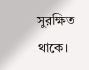সুরক্ষিত থাকে।